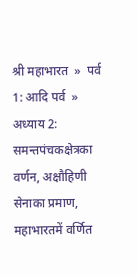श्री महाभारत  »  पर्व 1: आदि पर्व  »  अध्याय 2: समन्तपंचकक्षेत्रका वर्णन, अक्षौहिणी सेनाका प्रमाण, महाभारतमें वर्णित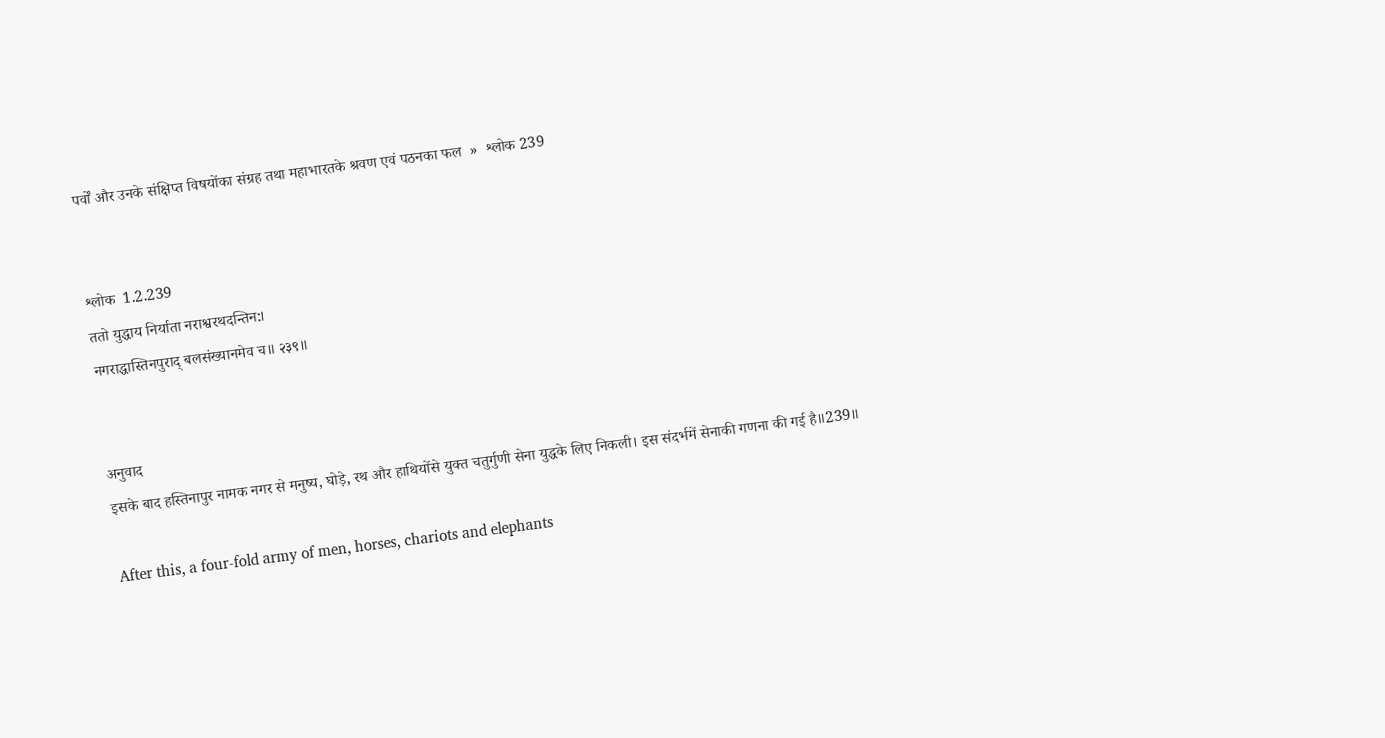पर्वों और उनके संक्षिप्त विषयोंका संग्रह तथा महाभारतके श्रवण एवं पठनका फल  »  श्लोक 239


श्लोक  1.2.239
ततो युद्धाय निर्याता नराश्वरथदन्तिन:।
नगराद्धास्तिनपुराद् बलसंख्यानमेव च॥ २३९॥


अनुवाद
इसके बाद हस्तिनापुर नामक नगर से मनुष्य, घोड़े, रथ और हाथियोंसे युक्त चतुर्गुणी सेना युद्धके लिए निकली। इस संदर्भमें सेनाकी गणना की गई है॥239॥

After this, a four-fold army of men, horses, chariots and elephants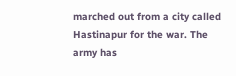marched out from a city called Hastinapur for the war. The army has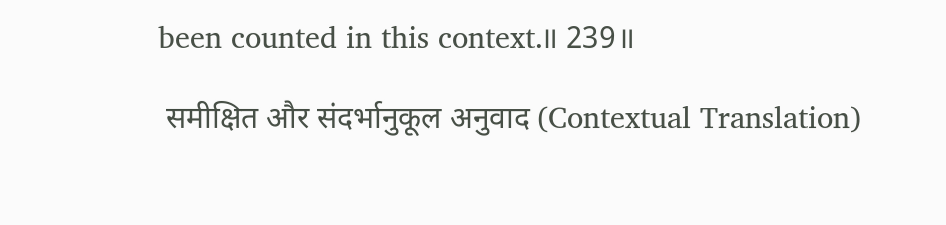been counted in this context.॥ 239॥

 समीक्षित और संदर्भानुकूल अनुवाद (Contextual Translation)